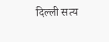दिल्ली सत्य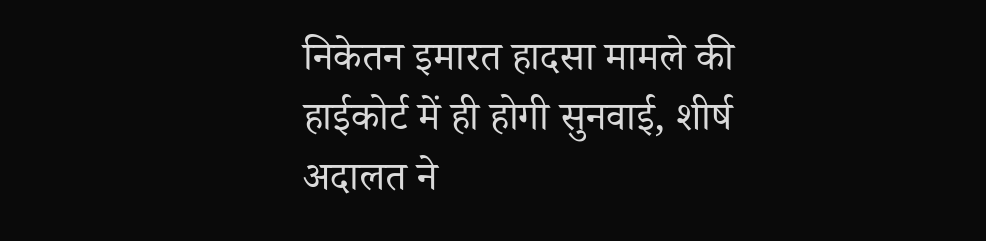निकेतन इमारत हादसा मामले की हाईकोर्ट में ही होगी सुनवाई, शीर्ष अदालत ने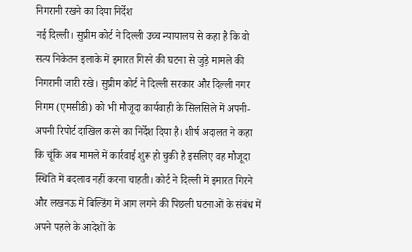निगरानी रखने का दिया निर्देश
नई दिल्ली। सुप्रीम कोर्ट ने दिल्ली उच्च न्यायालय से कहा है कि वो सत्य निकेतन इलाके में इमारत गिरने की घटना से जुड़े मामले की निगरानी जारी रखे। सुप्रीम कोर्ट ने दिल्ली सरकार और दिल्ली नगर निगम (एमसीडी) को भी मौजूदा कार्यवाही के सिलसिले में अपनी-अपनी रिपोर्ट दाखिल करने का निर्देश दिया है। शीर्ष अदालत ने कहा कि चूंकि अब मामले में कार्रवाई शुरू हो चुकी है इसलिए वह मौजूदा स्थिति में बदलाव नहीं करना चाहती। कोर्ट ने दिल्ली में इमारत गिरने और लखनऊ में बिल्डिंग में आग लगने की पिछली घटनाओं के संबंध में अपने पहले के आदेशों के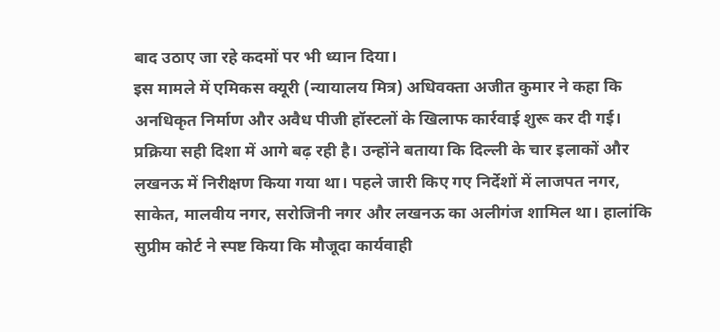बाद उठाए जा रहे कदमों पर भी ध्यान दिया।
इस मामले में एमिकस क्यूरी (न्यायालय मित्र) अधिवक्ता अजीत कुमार ने कहा कि अनधिकृत निर्माण और अवैध पीजी हॉस्टलों के खिलाफ कार्रवाई शुरू कर दी गई। प्रक्रिया सही दिशा में आगे बढ़ रही है। उन्होंने बताया कि दिल्ली के चार इलाकों और लखनऊ में निरीक्षण किया गया था। पहले जारी किए गए निर्देशों में लाजपत नगर, साकेत, मालवीय नगर, सरोजिनी नगर और लखनऊ का अलीगंज शामिल था। हालांकि सुप्रीम कोर्ट ने स्पष्ट किया कि मौजूदा कार्यवाही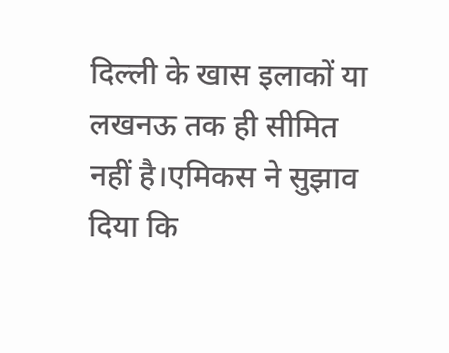दिल्ली के खास इलाकों या लखनऊ तक ही सीमित नहीं है।एमिकस ने सुझाव दिया कि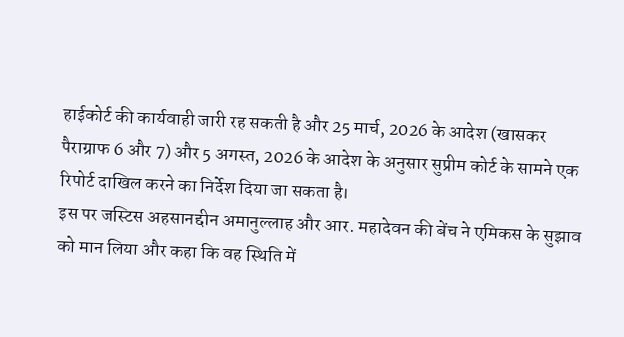हाईकोर्ट की कार्यवाही जारी रह सकती है और 25 मार्च, 2026 के आदेश (खासकर पैराग्राफ 6 और 7) और 5 अगस्त, 2026 के आदेश के अनुसार सुप्रीम कोर्ट के सामने एक रिपोर्ट दाखिल करने का निर्देश दिया जा सकता है।
इस पर जस्टिस अहसानद्दीन अमानुल्लाह और आर. महादेवन की बेंच ने एमिकस के सुझाव को मान लिया और कहा कि वह स्थिति में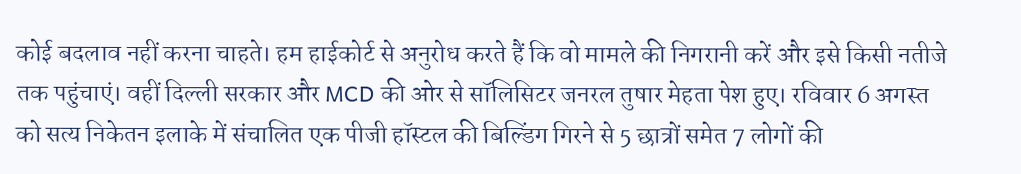कोई बदलाव नहीं करना चाहते। हम हाईकोर्ट से अनुरोध करते हैं कि वो मामले की निगरानी करें और इसे किसी नतीजे तक पहुंचाएं। वहीं दिल्ली सरकार और MCD की ओर से सॉलिसिटर जनरल तुषार मेहता पेश हुए। रविवार 6 अगस्त को सत्य निकेतन इलाके में संचालित एक पीजी हॉस्टल की बिल्डिंग गिरने से 5 छात्रों समेत 7 लोगों की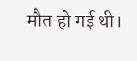मौत हो गई थी।